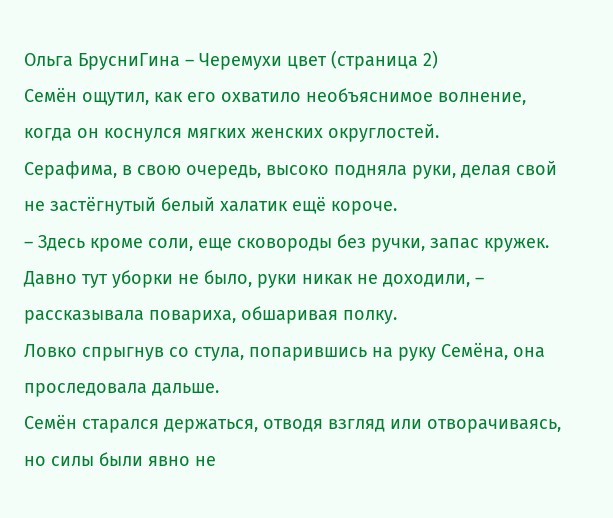Ольга БрусниГина – Черемухи цвет (страница 2)
Семён ощутил, как его охватило необъяснимое волнение, когда он коснулся мягких женских округлостей.
Серафима, в свою очередь, высоко подняла руки, делая свой не застёгнутый белый халатик ещё короче.
– Здесь кроме соли, еще сковороды без ручки, запас кружек. Давно тут уборки не было, руки никак не доходили, – рассказывала повариха, обшаривая полку.
Ловко спрыгнув со стула, попарившись на руку Семёна, она проследовала дальше.
Семён старался держаться, отводя взгляд или отворачиваясь, но силы были явно не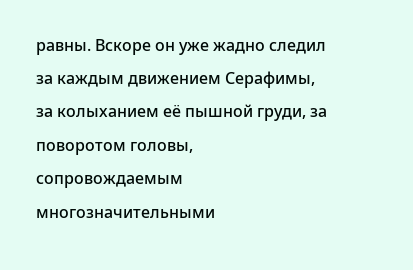равны. Вскоре он уже жадно следил за каждым движением Серафимы, за колыханием её пышной груди, за поворотом головы, сопровождаемым многозначительными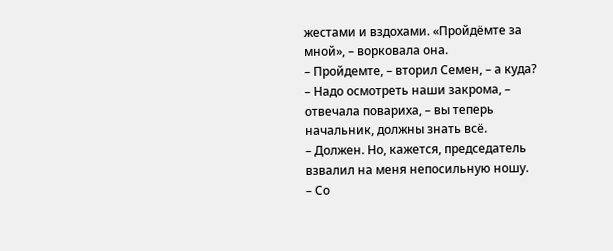жестами и вздохами. «Пройдёмте за мной», – ворковала она.
– Пройдемте, – вторил Семен, – а куда?
– Надо осмотреть наши закрома, – отвечала повариха, – вы теперь начальник, должны знать всё.
– Должен. Но, кажется, председатель взвалил на меня непосильную ношу.
– Со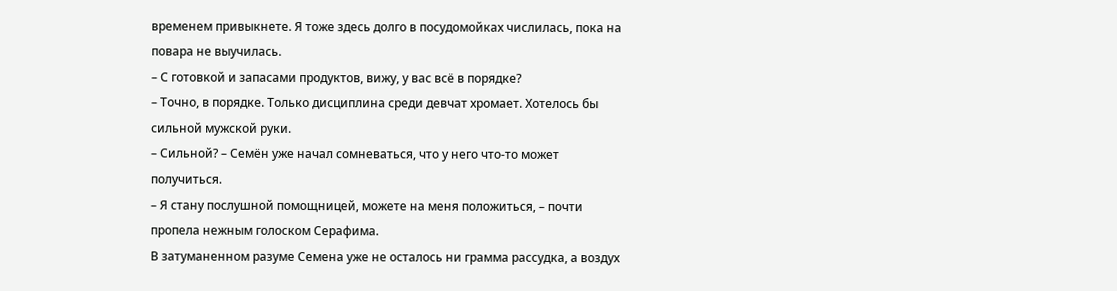временем привыкнете. Я тоже здесь долго в посудомойках числилась, пока на повара не выучилась.
– С готовкой и запасами продуктов, вижу, у вас всё в порядке?
– Точно, в порядке. Только дисциплина среди девчат хромает. Хотелось бы сильной мужской руки.
– Сильной? – Семён уже начал сомневаться, что у него что-то может получиться.
– Я стану послушной помощницей, можете на меня положиться, – почти пропела нежным голоском Серафима.
В затуманенном разуме Семена уже не осталось ни грамма рассудка, а воздух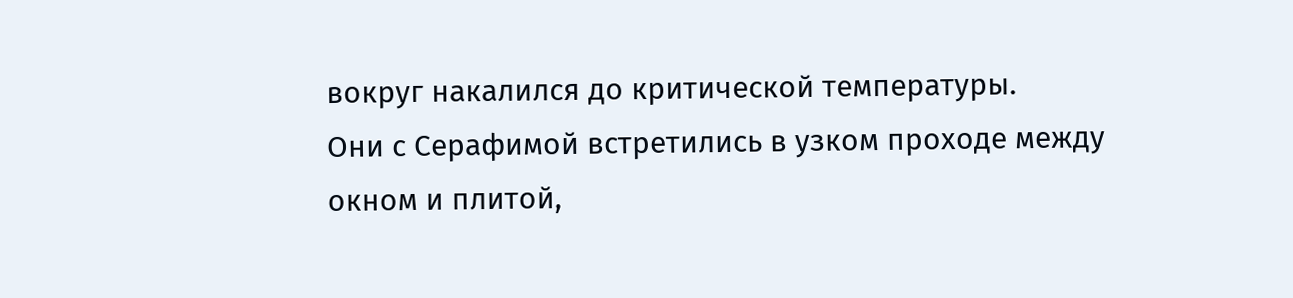вокруг накалился до критической температуры.
Они с Серафимой встретились в узком проходе между окном и плитой,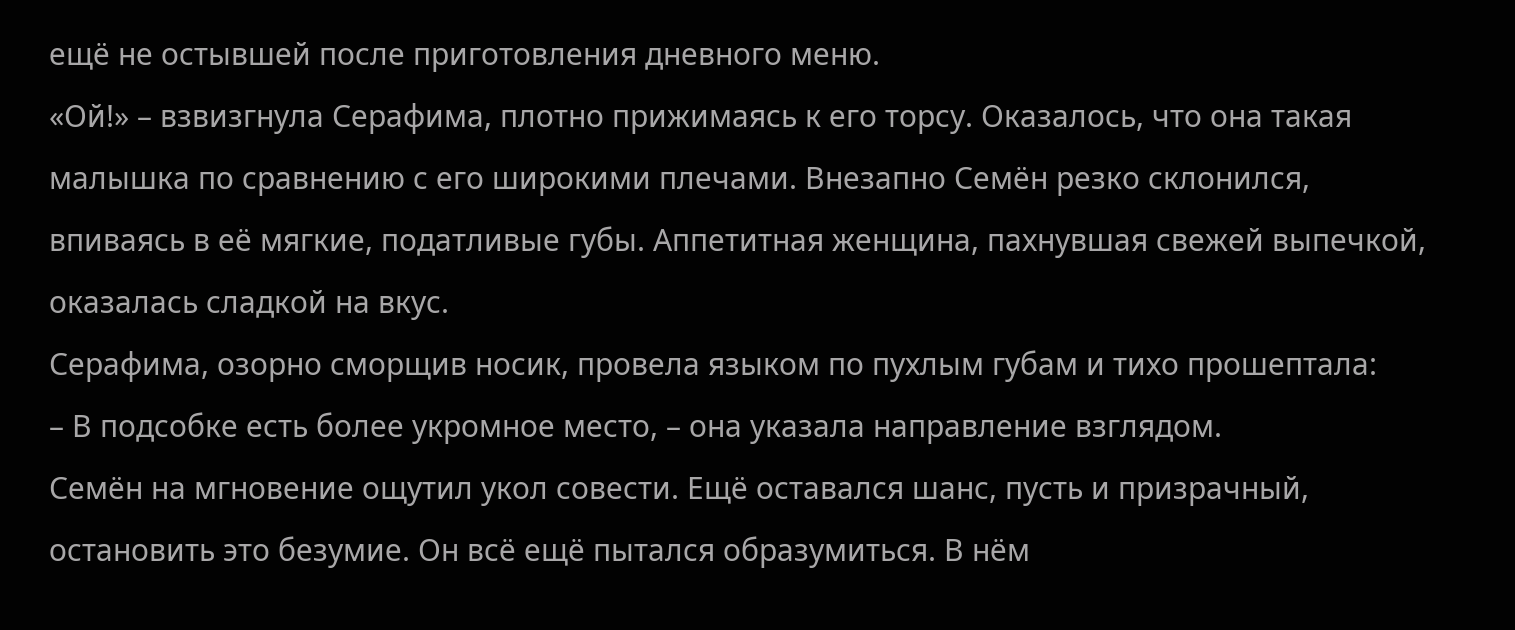ещё не остывшей после приготовления дневного меню.
«Ой!» – взвизгнула Серафима, плотно прижимаясь к его торсу. Оказалось, что она такая малышка по сравнению с его широкими плечами. Внезапно Семён резко склонился, впиваясь в её мягкие, податливые губы. Аппетитная женщина, пахнувшая свежей выпечкой, оказалась сладкой на вкус.
Серафима, озорно сморщив носик, провела языком по пухлым губам и тихо прошептала:
– В подсобке есть более укромное место, – она указала направление взглядом.
Семён на мгновение ощутил укол совести. Ещё оставался шанс, пусть и призрачный, остановить это безумие. Он всё ещё пытался образумиться. В нём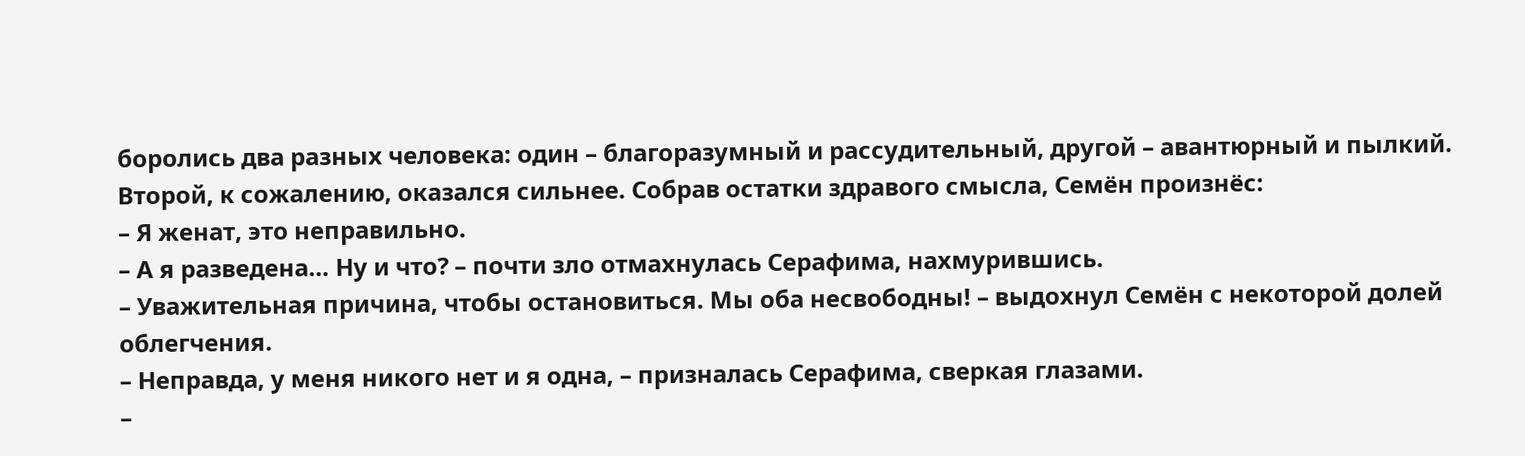боролись два разных человека: один – благоразумный и рассудительный, другой – авантюрный и пылкий. Второй, к сожалению, оказался сильнее. Собрав остатки здравого смысла, Семён произнёс:
– Я женат, это неправильно.
– А я разведена… Ну и что? – почти зло отмахнулась Серафима, нахмурившись.
– Уважительная причина, чтобы остановиться. Мы оба несвободны! – выдохнул Семён с некоторой долей облегчения.
– Неправда, у меня никого нет и я одна, – призналась Серафима, сверкая глазами.
–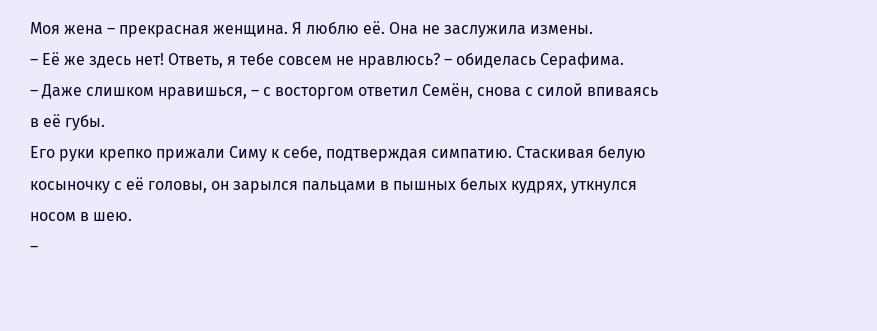Моя жена – прекрасная женщина. Я люблю её. Она не заслужила измены.
– Её же здесь нет! Ответь, я тебе совсем не нравлюсь? – обиделась Серафима.
– Даже слишком нравишься, – с восторгом ответил Семён, снова с силой впиваясь в её губы.
Его руки крепко прижали Симу к себе, подтверждая симпатию. Стаскивая белую косыночку с её головы, он зарылся пальцами в пышных белых кудрях, уткнулся носом в шею.
–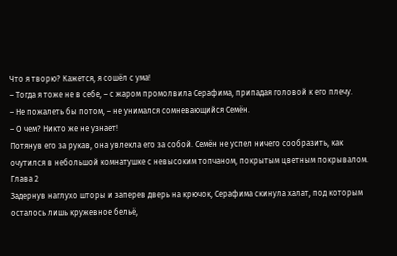Что я творю? Кажется, я сошёл с ума!
– Тогда я тоже не в себе, – с жаром промолвила Серафима, припадая головой к его плечу.
– Не пожалеть бы потом, – не унимался сомневающийся Семён.
– О чем? Никто же не узнает!
Потянув его за рукав, она увлекла его за собой. Семён не успел ничего сообразить, как очутился в небольшой комнатушке с невысоким топчаном, покрытым цветным покрывалом.
Глава 2
Задернув наглухо шторы и заперев дверь на крючок, Серафима скинула халат, под которым осталось лишь кружевное бельё,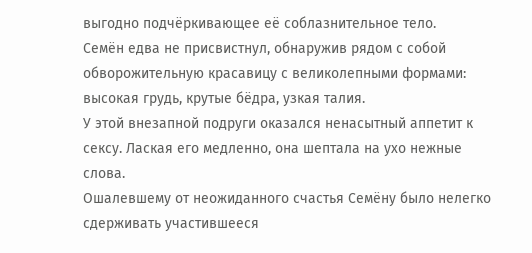выгодно подчёркивающее её соблазнительное тело.
Семён едва не присвистнул, обнаружив рядом с собой обворожительную красавицу с великолепными формами: высокая грудь, крутые бёдра, узкая талия.
У этой внезапной подруги оказался ненасытный аппетит к сексу. Лаская его медленно, она шептала на ухо нежные слова.
Ошалевшему от неожиданного счастья Семёну было нелегко сдерживать участившееся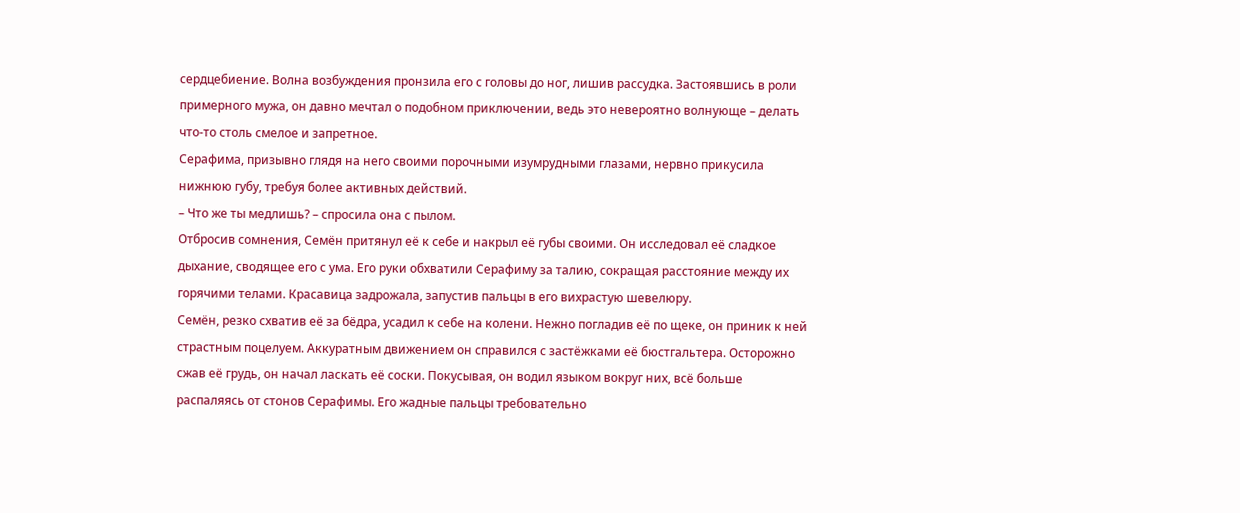сердцебиение. Волна возбуждения пронзила его с головы до ног, лишив рассудка. Застоявшись в роли примерного мужа, он давно мечтал о подобном приключении, ведь это невероятно волнующе – делать что-то столь смелое и запретное.
Серафима, призывно глядя на него своими порочными изумрудными глазами, нервно прикусила нижнюю губу, требуя более активных действий.
– Что же ты медлишь? – спросила она с пылом.
Отбросив сомнения, Семён притянул её к себе и накрыл её губы своими. Он исследовал её сладкое дыхание, сводящее его с ума. Его руки обхватили Серафиму за талию, сокращая расстояние между их горячими телами. Красавица задрожала, запустив пальцы в его вихрастую шевелюру.
Семён, резко схватив её за бёдра, усадил к себе на колени. Нежно погладив её по щеке, он приник к ней страстным поцелуем. Аккуратным движением он справился с застёжками её бюстгальтера. Осторожно сжав её грудь, он начал ласкать её соски. Покусывая, он водил языком вокруг них, всё больше распаляясь от стонов Серафимы. Его жадные пальцы требовательно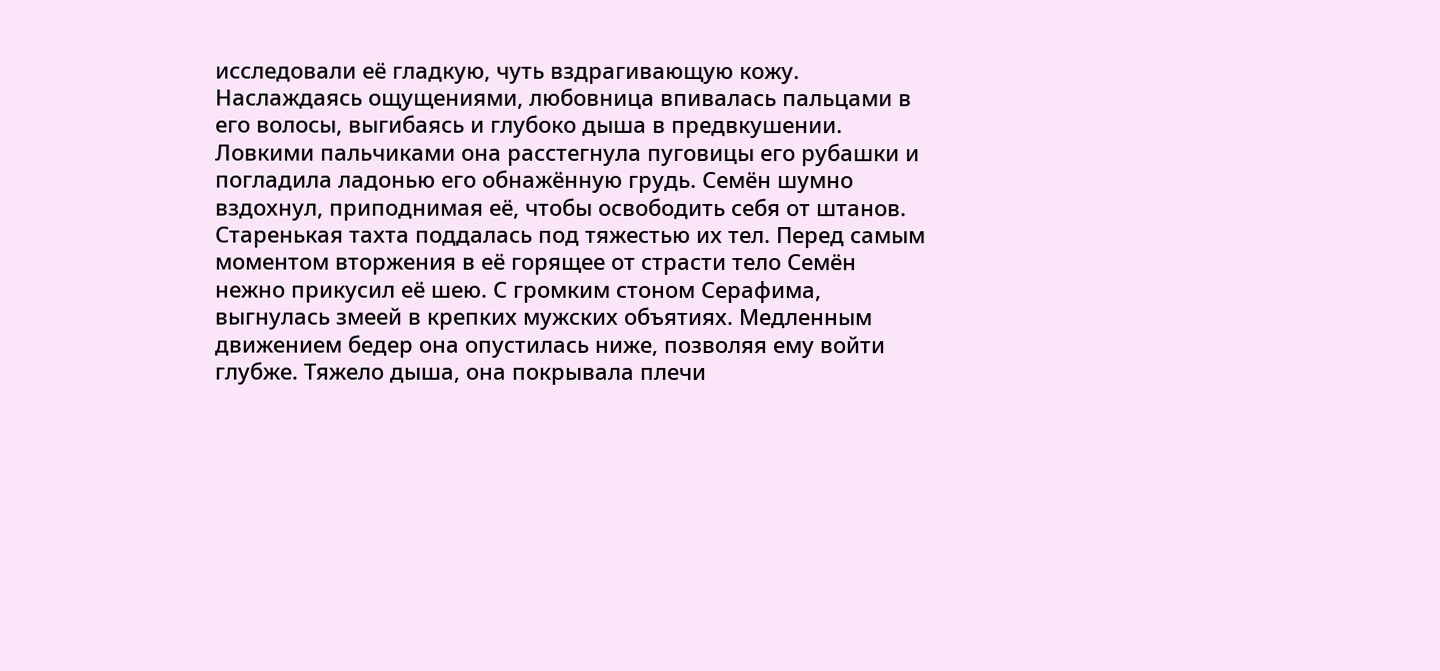исследовали её гладкую, чуть вздрагивающую кожу. Наслаждаясь ощущениями, любовница впивалась пальцами в его волосы, выгибаясь и глубоко дыша в предвкушении. Ловкими пальчиками она расстегнула пуговицы его рубашки и погладила ладонью его обнажённую грудь. Семён шумно вздохнул, приподнимая её, чтобы освободить себя от штанов.
Старенькая тахта поддалась под тяжестью их тел. Перед самым моментом вторжения в её горящее от страсти тело Семён нежно прикусил её шею. С громким стоном Серафима, выгнулась змеей в крепких мужских объятиях. Медленным движением бедер она опустилась ниже, позволяя ему войти глубже. Тяжело дыша, она покрывала плечи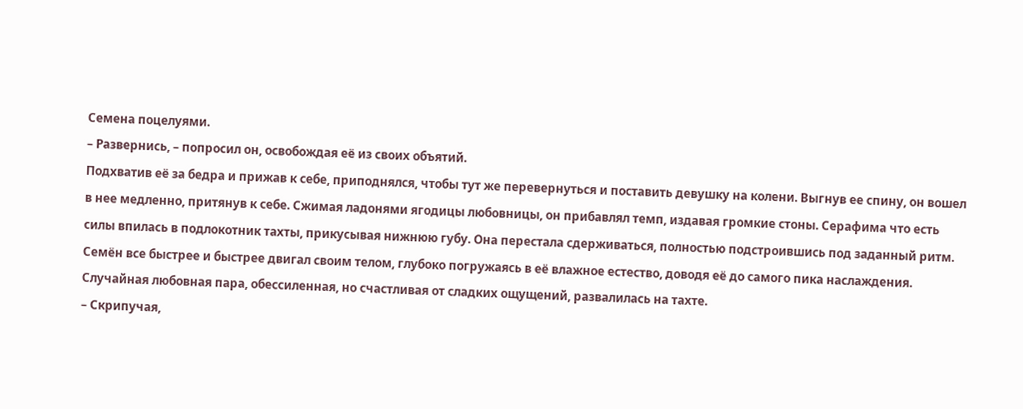Семена поцелуями.
– Развернись, – попросил он, освобождая её из своих объятий.
Подхватив её за бедра и прижав к себе, приподнялся, чтобы тут же перевернуться и поставить девушку на колени. Выгнув ее спину, он вошел в нее медленно, притянув к себе. Сжимая ладонями ягодицы любовницы, он прибавлял темп, издавая громкие стоны. Серафима что есть силы впилась в подлокотник тахты, прикусывая нижнюю губу. Она перестала сдерживаться, полностью подстроившись под заданный ритм. Семён все быстрее и быстрее двигал своим телом, глубоко погружаясь в её влажное естество, доводя её до самого пика наслаждения.
Случайная любовная пара, обессиленная, но счастливая от сладких ощущений, развалилась на тахте.
– Скрипучая,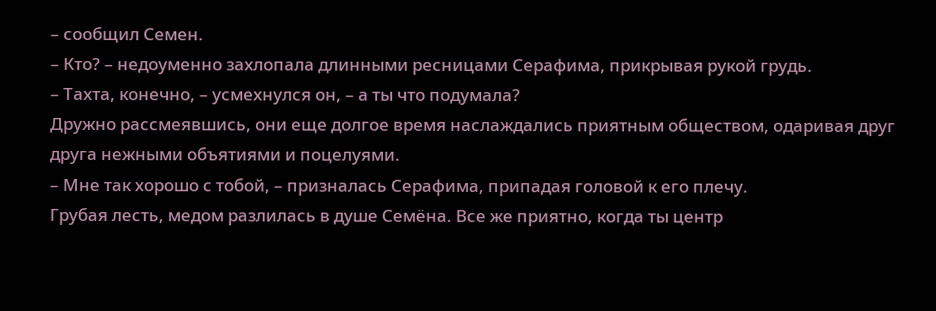– сообщил Семен.
– Кто? – недоуменно захлопала длинными ресницами Серафима, прикрывая рукой грудь.
– Тахта, конечно, – усмехнулся он, – а ты что подумала?
Дружно рассмеявшись, они еще долгое время наслаждались приятным обществом, одаривая друг друга нежными объятиями и поцелуями.
– Мне так хорошо с тобой, – призналась Серафима, припадая головой к его плечу.
Грубая лесть, медом разлилась в душе Семёна. Все же приятно, когда ты центр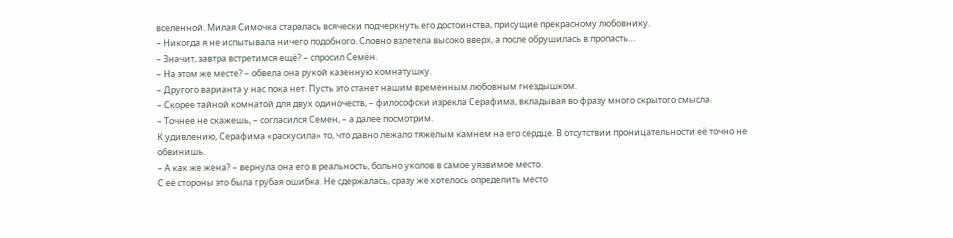вселенной. Милая Симочка старалась всячески подчеркнуть его достоинства, присущие прекрасному любовнику.
– Никогда я не испытывала ничего подобного. Словно взлетела высоко вверх, а после обрушилась в пропасть…
– Значит, завтра встретимся ещё? – спросил Семён.
– На этом же месте? – обвела она рукой казенную комнатушку.
– Другого варианта у нас пока нет. Пусть это станет нашим временным любовным гнёздышком.
– Скорее тайной комнатой для двух одиночеств, – философски изрекла Серафима, вкладывая во фразу много скрытого смысла.
– Точнее не скажешь, – согласился Семен, – а далее посмотрим.
К удивлению, Серафима «раскусила» то, что давно лежало тяжёлым камнем на его сердце. В отсутствии проницательности её точно не обвинишь.
– А как же жена? – вернула она его в реальность, больно уколов в самое уязвимое место.
С её стороны это была грубая ошибка. Не сдержалась, сразу же хотелось определить место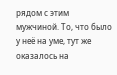рядом с этим мужчиной. То, что было у неё на уме, тут же оказалось на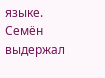языке.
Семён выдержал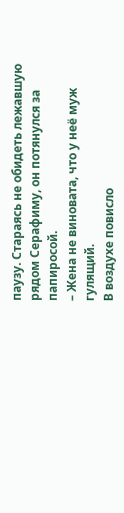паузу. Стараясь не обидеть лежавшую рядом Серафиму, он потянулся за папиросой.
– Жена не виновата, что у неё муж гулящий.
В воздухе повисло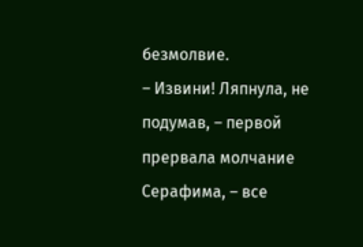безмолвие.
– Извини! Ляпнула, не подумав, – первой прервала молчание Серафима, – все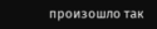произошло так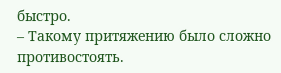быстро.
– Такому притяжению было сложно противостоять.